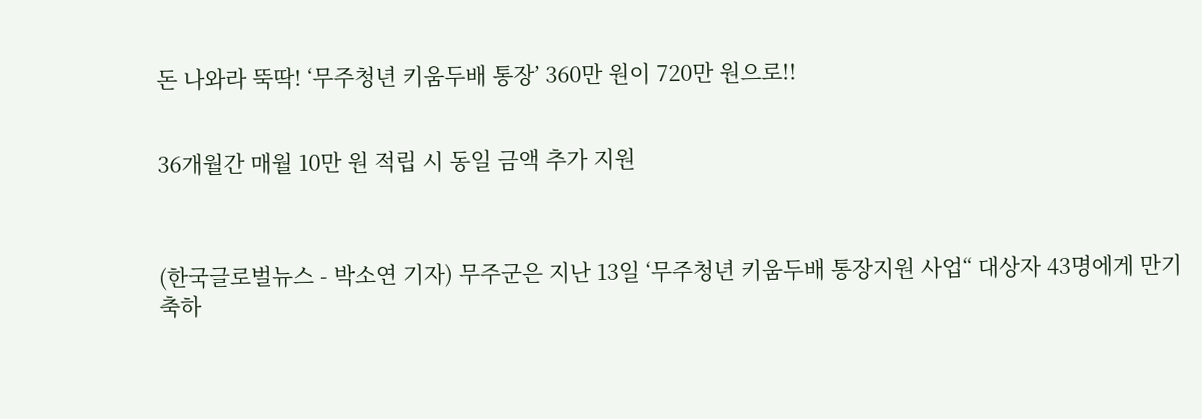돈 나와라 뚝딱! ‘무주청년 키움두배 통장’ 360만 원이 720만 원으로!!


36개월간 매월 10만 원 적립 시 동일 금액 추가 지원



(한국글로벌뉴스 - 박소연 기자) 무주군은 지난 13일 ‘무주청년 키움두배 통장지원 사업“ 대상자 43명에게 만기 축하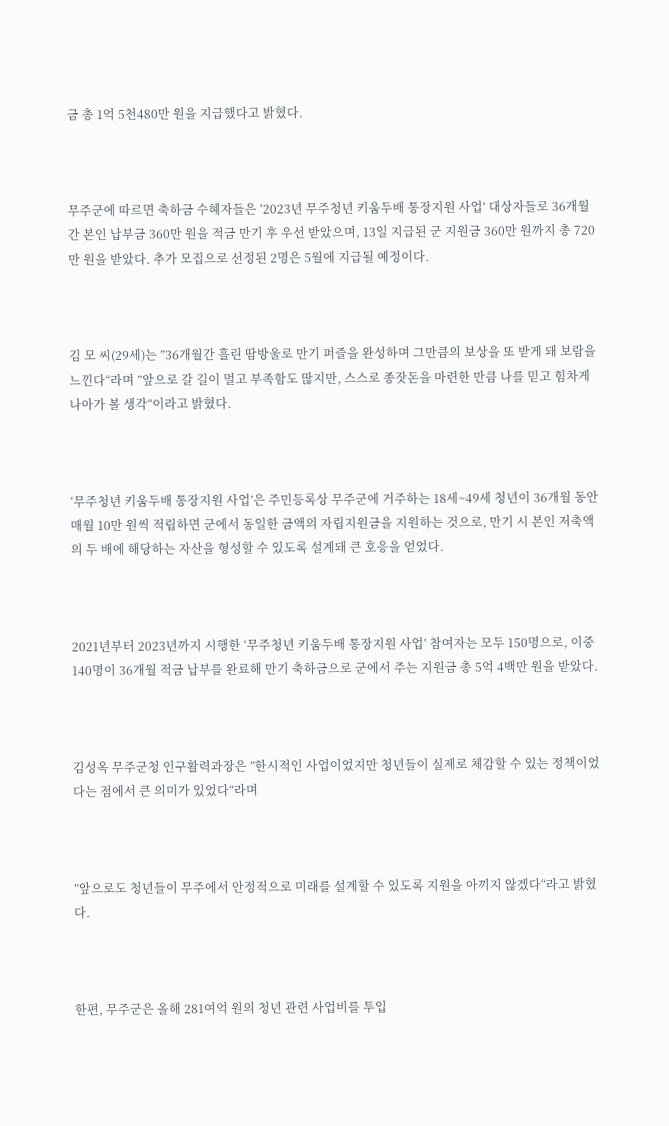금 총 1억 5천480만 원을 지급했다고 밝혔다.



무주군에 따르면 축하금 수혜자들은 ’2023년 무주청년 키움두배 통장지원 사업‘ 대상자들로 36개월간 본인 납부금 360만 원을 적금 만기 후 우선 받았으며, 13일 지급된 군 지원금 360만 원까지 총 720만 원을 받았다. 추가 모집으로 선정된 2명은 5월에 지급될 예정이다.



김 모 씨(29세)는 ”36개월간 흘린 땀방울로 만기 퍼즐을 완성하며 그만큼의 보상을 또 받게 돼 보람을 느낀다“라며 ”앞으로 갈 길이 멀고 부족함도 많지만, 스스로 종잣돈을 마련한 만큼 나를 믿고 힘차게 나아가 볼 생각“이라고 밝혔다.



‘무주청년 키움두배 통장지원 사업’은 주민등록상 무주군에 거주하는 18세~49세 청년이 36개월 동안 매월 10만 원씩 적립하면 군에서 동일한 금액의 자립지원금을 지원하는 것으로, 만기 시 본인 저축액의 두 배에 해당하는 자산을 형성할 수 있도록 설계돼 큰 호응을 얻었다.



2021년부터 2023년까지 시행한 ‘무주청년 키움두배 통장지원 사업’ 참여자는 모두 150명으로, 이중 140명이 36개월 적금 납부를 완료해 만기 축하금으로 군에서 주는 지원금 총 5억 4백만 원을 받았다.



김성옥 무주군청 인구활력과장은 ”한시적인 사업이었지만 청년들이 실제로 체감할 수 있는 정책이었다는 점에서 큰 의미가 있었다“라며



”앞으로도 청년들이 무주에서 안정적으로 미래를 설계할 수 있도록 지원을 아끼지 않겠다“라고 밝혔다.



한편, 무주군은 올해 281여억 원의 청년 관련 사업비를 투입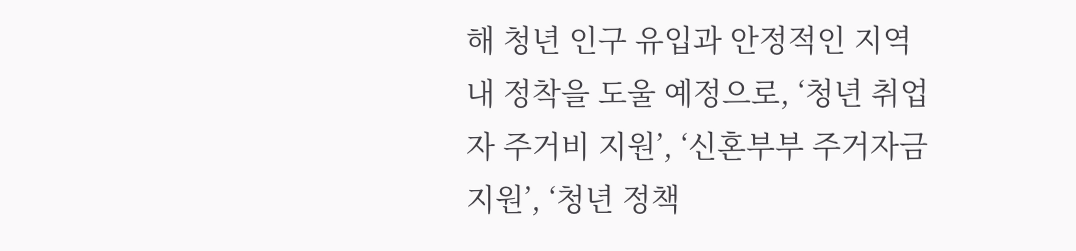해 청년 인구 유입과 안정적인 지역 내 정착을 도울 예정으로, ‘청년 취업자 주거비 지원’, ‘신혼부부 주거자금 지원’, ‘청년 정책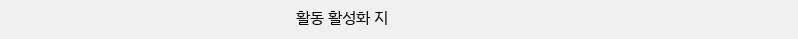활동 활성화 지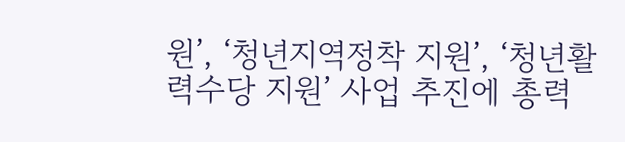원’, ‘청년지역정착 지원’, ‘청년활력수당 지원’ 사업 추진에 총력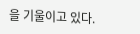을 기울이고 있다.